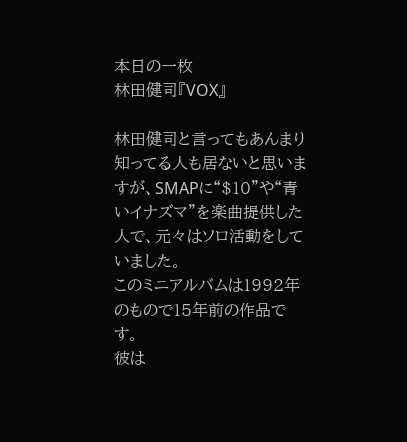本日の一枚
林田健司『VOX』

林田健司と言ってもあんまり知ってる人も居ないと思いますが、SMAPに“$10”や“青いイナズマ”を楽曲提供した人で、元々はソロ活動をしていました。
このミニアルバムは1992年のもので15年前の作品です。
彼は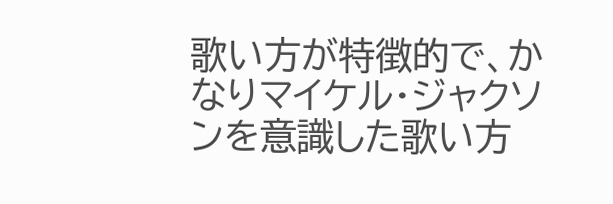歌い方が特徴的で、かなりマイケル・ジャクソンを意識した歌い方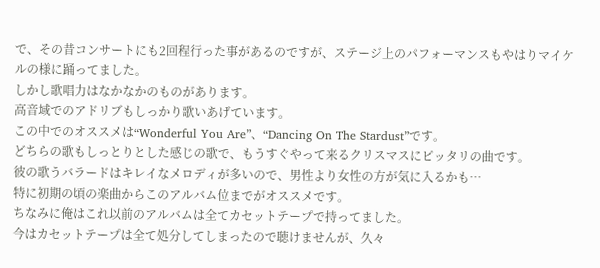で、その昔コンサートにも2回程行った事があるのですが、ステージ上のパフォーマンスもやはりマイケルの様に踊ってました。
しかし歌唱力はなかなかのものがあります。
高音域でのアドリブもしっかり歌いあげています。
この中でのオススメは“Wonderful You Are”、“Dancing On The Stardust”です。
どちらの歌もしっとりとした感じの歌で、もうすぐやって来るクリスマスにピッタリの曲です。
彼の歌うバラードはキレイなメロディが多いので、男性より女性の方が気に入るかも…
特に初期の頃の楽曲からこのアルバム位までがオススメです。
ちなみに俺はこれ以前のアルバムは全てカセットテープで持ってました。
今はカセットテープは全て処分してしまったので聴けませんが、久々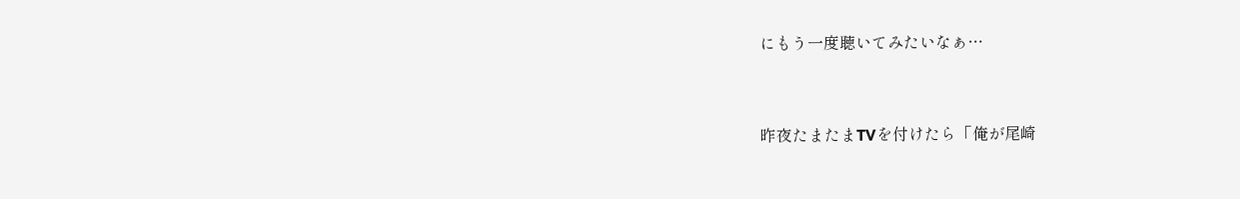にもう一度聴いてみたいなぁ…


昨夜たまたまTVを付けたら「俺が尾崎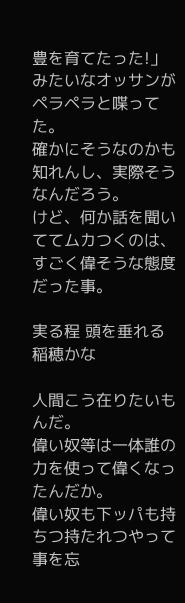豊を育てたった!」みたいなオッサンがペラペラと喋ってた。
確かにそうなのかも知れんし、実際そうなんだろう。
けど、何か話を聞いててムカつくのは、すごく偉そうな態度だった事。

実る程 頭を垂れる 稲穂かな

人間こう在りたいもんだ。
偉い奴等は一体誰の力を使って偉くなったんだか。
偉い奴も下ッパも持ちつ持たれつやって事を忘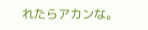れたらアカンな。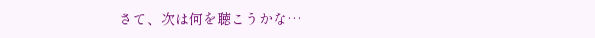さて、次は何を聴こうかな…